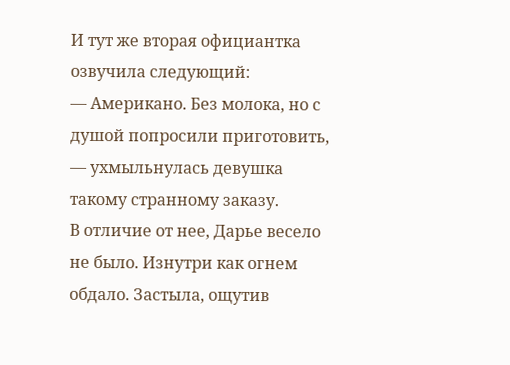И тут же вторая официантка озвучила следующий:
— Американо. Без молока, но с душой попросили приготовить, — ухмыльнулась девушка такому странному заказу.
В отличие от нее, Дарье весело не было. Изнутри как огнем обдало. Застыла, ощутив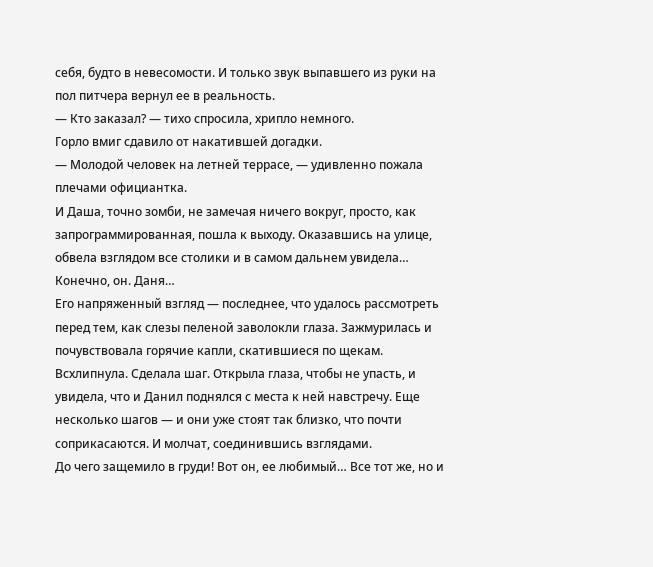себя, будто в невесомости. И только звук выпавшего из руки на пол питчера вернул ее в реальность.
— Кто заказал? — тихо спросила, хрипло немного.
Горло вмиг сдавило от накатившей догадки.
— Молодой человек на летней террасе, — удивленно пожала плечами официантка.
И Даша, точно зомби, не замечая ничего вокруг, просто, как запрограммированная, пошла к выходу. Оказавшись на улице, обвела взглядом все столики и в самом дальнем увидела… Конечно, он. Даня…
Его напряженный взгляд — последнее, что удалось рассмотреть перед тем, как слезы пеленой заволокли глаза. Зажмурилась и почувствовала горячие капли, скатившиеся по щекам. Всхлипнула. Сделала шаг. Открыла глаза, чтобы не упасть, и увидела, что и Данил поднялся с места к ней навстречу. Еще несколько шагов — и они уже стоят так близко, что почти соприкасаются. И молчат, соединившись взглядами.
До чего защемило в груди! Вот он, ее любимый… Все тот же, но и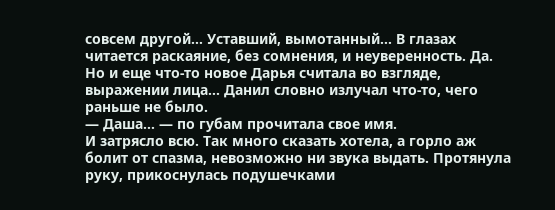совсем другой… Уставший, вымотанный… В глазах читается раскаяние, без сомнения, и неуверенность. Да. Но и еще что-то новое Дарья считала во взгляде, выражении лица… Данил словно излучал что-то, чего раньше не было.
— Даша… — по губам прочитала свое имя.
И затрясло всю. Так много сказать хотела, а горло аж болит от спазма, невозможно ни звука выдать. Протянула руку, прикоснулась подушечками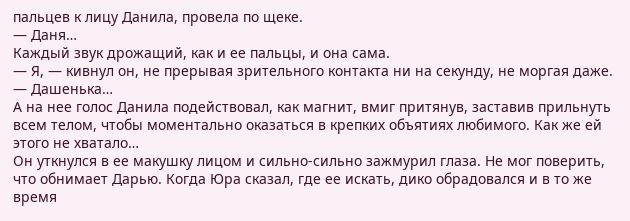пальцев к лицу Данила, провела по щеке.
— Даня…
Каждый звук дрожащий, как и ее пальцы, и она сама.
— Я, — кивнул он, не прерывая зрительного контакта ни на секунду, не моргая даже. — Дашенька…
А на нее голос Данила подействовал, как магнит, вмиг притянув, заставив прильнуть всем телом, чтобы моментально оказаться в крепких объятиях любимого. Как же ей этого не хватало…
Он уткнулся в ее макушку лицом и сильно-сильно зажмурил глаза. Не мог поверить, что обнимает Дарью. Когда Юра сказал, где ее искать, дико обрадовался и в то же время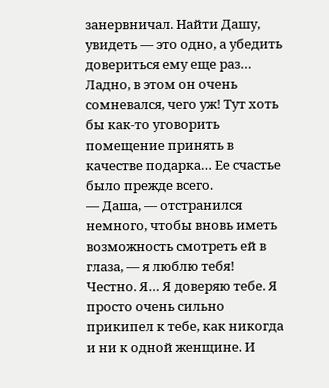занервничал. Найти Дашу, увидеть — это одно, а убедить довериться ему еще раз… Ладно, в этом он очень сомневался, чего уж! Тут хоть бы как-то уговорить помещение принять в качестве подарка… Ее счастье было прежде всего.
— Даша, — отстранился немного, чтобы вновь иметь возможность смотреть ей в глаза, — я люблю тебя! Честно. Я… Я доверяю тебе. Я просто очень сильно прикипел к тебе, как никогда и ни к одной женщине. И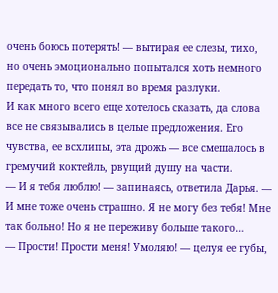очень боюсь потерять! — вытирая ее слезы, тихо, но очень эмоционально попытался хоть немного передать то, что понял во время разлуки.
И как много всего еще хотелось сказать, да слова все не связывались в целые предложения. Его чувства, ее всхлипы, эта дрожь — все смешалось в гремучий коктейль, рвущий душу на части.
— И я тебя люблю! — запинаясь, ответила Дарья. — И мне тоже очень страшно. Я не могу без тебя! Мне так больно! Но я не переживу больше такого…
— Прости! Прости меня! Умоляю! — целуя ее губы,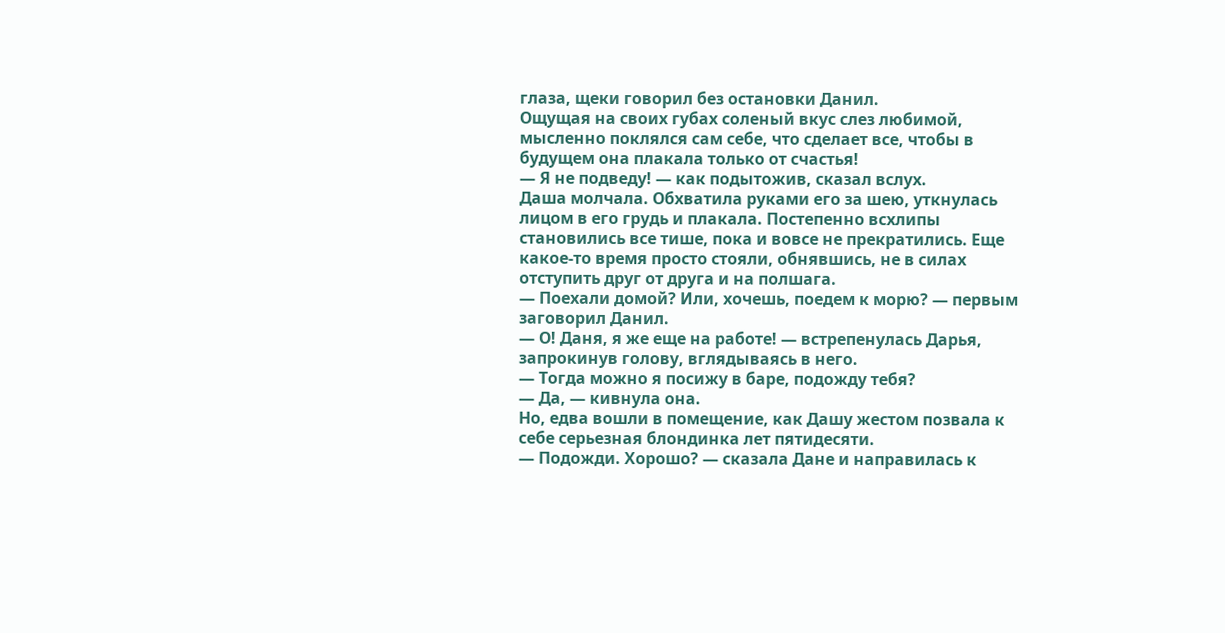глаза, щеки говорил без остановки Данил.
Ощущая на своих губах соленый вкус слез любимой, мысленно поклялся сам себе, что сделает все, чтобы в будущем она плакала только от счастья!
— Я не подведу! — как подытожив, сказал вслух.
Даша молчала. Обхватила руками его за шею, уткнулась лицом в его грудь и плакала. Постепенно всхлипы становились все тише, пока и вовсе не прекратились. Еще какое-то время просто стояли, обнявшись, не в силах отступить друг от друга и на полшага.
— Поехали домой? Или, хочешь, поедем к морю? — первым заговорил Данил.
— О! Даня, я же еще на работе! — встрепенулась Дарья, запрокинув голову, вглядываясь в него.
— Тогда можно я посижу в баре, подожду тебя?
— Да, — кивнула она.
Но, едва вошли в помещение, как Дашу жестом позвала к себе серьезная блондинка лет пятидесяти.
— Подожди. Хорошо? — сказала Дане и направилась к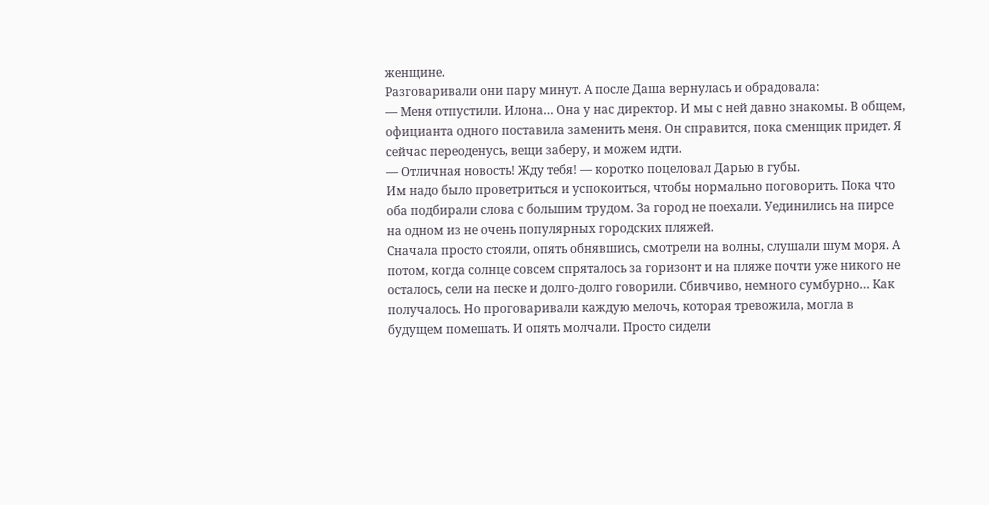женщине.
Разговаривали они пару минут. А после Даша вернулась и обрадовала:
— Меня отпустили. Илона… Она у нас директор. И мы с ней давно знакомы. В общем, официанта одного поставила заменить меня. Он справится, пока сменщик придет. Я сейчас переоденусь, вещи заберу, и можем идти.
— Отличная новость! Жду тебя! — коротко поцеловал Дарью в губы.
Им надо было проветриться и успокоиться, чтобы нормально поговорить. Пока что оба подбирали слова с большим трудом. За город не поехали. Уединились на пирсе на одном из не очень популярных городских пляжей.
Сначала просто стояли, опять обнявшись, смотрели на волны, слушали шум моря. А потом, когда солнце совсем спряталось за горизонт и на пляже почти уже никого не осталось, сели на песке и долго-долго говорили. Сбивчиво, немного сумбурно… Как получалось. Но проговаривали каждую мелочь, которая тревожила, могла в будущем помешать. И опять молчали. Просто сидели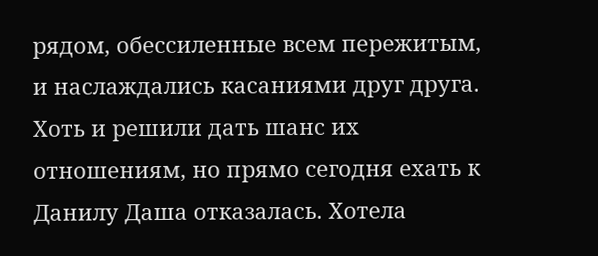рядом, обессиленные всем пережитым, и наслаждались касаниями друг друга.
Хоть и решили дать шанс их отношениям, но прямо сегодня ехать к Данилу Даша отказалась. Хотела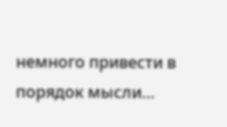немного привести в порядок мысли…